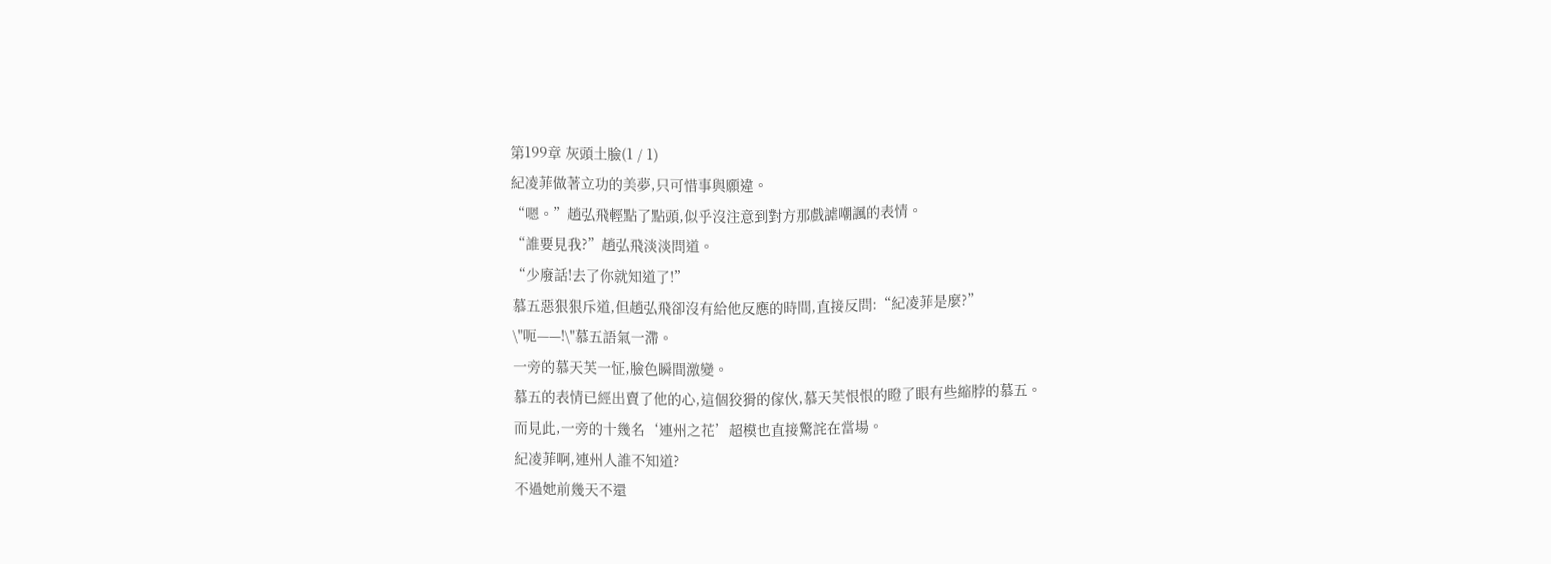第199章 灰頭土臉(1 / 1)
紀凌菲做著立功的美夢,只可惜事與願違。
“嗯。”趙弘飛輕點了點頭,似乎沒注意到對方那戲謔嘲諷的表情。
“誰要見我?”趙弘飛淡淡問道。
“少廢話!去了你就知道了!”
慕五惡狠狠斥道,但趙弘飛卻沒有給他反應的時間,直接反問:“紀凌菲是麼?”
\"呃——!\"慕五語氣一滯。
一旁的慕天芙一怔,臉色瞬間激變。
慕五的表情已經出賣了他的心,這個狡猾的傢伙,慕天芙恨恨的瞪了眼有些縮脖的慕五。
而見此,一旁的十幾名‘連州之花’超模也直接驚詫在當場。
紀凌菲啊,連州人誰不知道?
不過她前幾天不還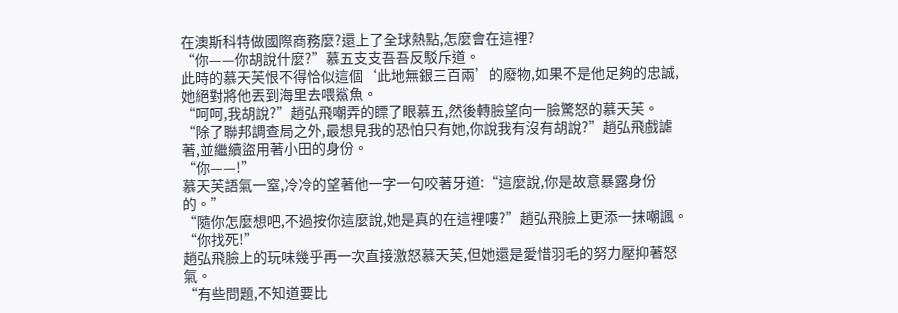在澳斯科特做國際商務麼?還上了全球熱點,怎麼會在這裡?
“你——你胡說什麼?”慕五支支吾吾反駁斥道。
此時的慕天芙恨不得恰似這個‘此地無銀三百兩’的廢物,如果不是他足夠的忠誠,她絕對將他丟到海里去喂鯊魚。
“呵呵,我胡說?”趙弘飛嘲弄的瞟了眼慕五,然後轉臉望向一臉驚怒的慕天芙。
“除了聯邦調查局之外,最想見我的恐怕只有她,你說我有沒有胡說?”趙弘飛戲謔著,並繼續盜用著小田的身份。
“你——!”
慕天芙語氣一窒,冷冷的望著他一字一句咬著牙道:“這麼說,你是故意暴露身份的。”
“隨你怎麼想吧,不過按你這麼說,她是真的在這裡嘍?”趙弘飛臉上更添一抹嘲諷。
“你找死!”
趙弘飛臉上的玩味幾乎再一次直接激怒慕天芙,但她還是愛惜羽毛的努力壓抑著怒氣。
“有些問題,不知道要比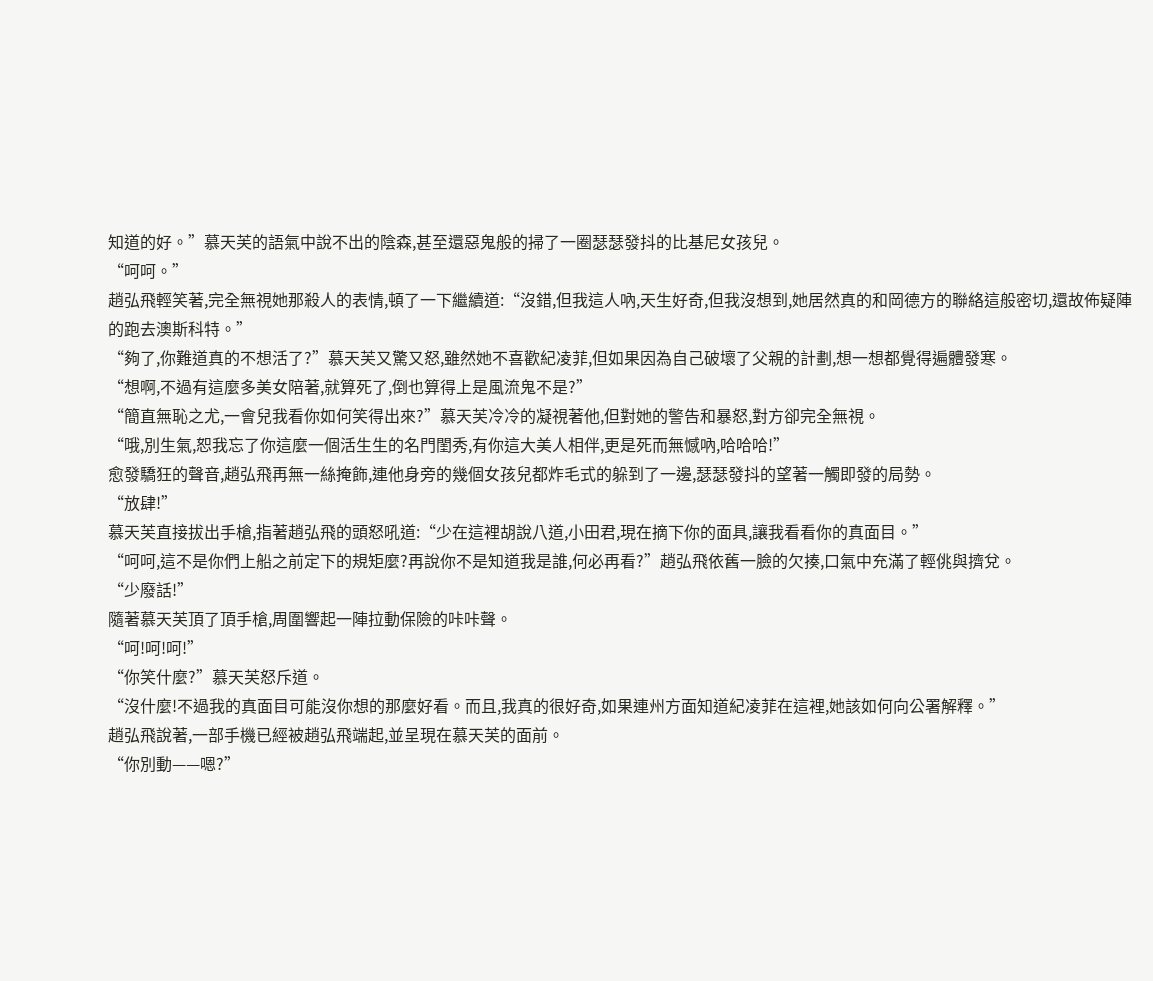知道的好。”慕天芙的語氣中說不出的陰森,甚至還惡鬼般的掃了一圈瑟瑟發抖的比基尼女孩兒。
“呵呵。”
趙弘飛輕笑著,完全無視她那殺人的表情,頓了一下繼續道:“沒錯,但我這人吶,天生好奇,但我沒想到,她居然真的和岡德方的聯絡這般密切,還故佈疑陣的跑去澳斯科特。”
“夠了,你難道真的不想活了?”慕天芙又驚又怒,雖然她不喜歡紀凌菲,但如果因為自己破壞了父親的計劃,想一想都覺得遍體發寒。
“想啊,不過有這麼多美女陪著,就算死了,倒也算得上是風流鬼不是?”
“簡直無恥之尤,一會兒我看你如何笑得出來?”慕天芙冷冷的凝視著他,但對她的警告和暴怒,對方卻完全無視。
“哦,別生氣,恕我忘了你這麼一個活生生的名門閨秀,有你這大美人相伴,更是死而無憾吶,哈哈哈!”
愈發驕狂的聲音,趙弘飛再無一絲掩飾,連他身旁的幾個女孩兒都炸毛式的躲到了一邊,瑟瑟發抖的望著一觸即發的局勢。
“放肆!”
慕天芙直接拔出手槍,指著趙弘飛的頭怒吼道:“少在這裡胡說八道,小田君,現在摘下你的面具,讓我看看你的真面目。”
“呵呵,這不是你們上船之前定下的規矩麼?再說你不是知道我是誰,何必再看?”趙弘飛依舊一臉的欠揍,口氣中充滿了輕佻與擠兌。
“少廢話!”
隨著慕天芙頂了頂手槍,周圍響起一陣拉動保險的咔咔聲。
“呵!呵!呵!”
“你笑什麼?”慕天芙怒斥道。
“沒什麼!不過我的真面目可能沒你想的那麼好看。而且,我真的很好奇,如果連州方面知道紀凌菲在這裡,她該如何向公署解釋。”
趙弘飛說著,一部手機已經被趙弘飛端起,並呈現在慕天芙的面前。
“你別動——嗯?”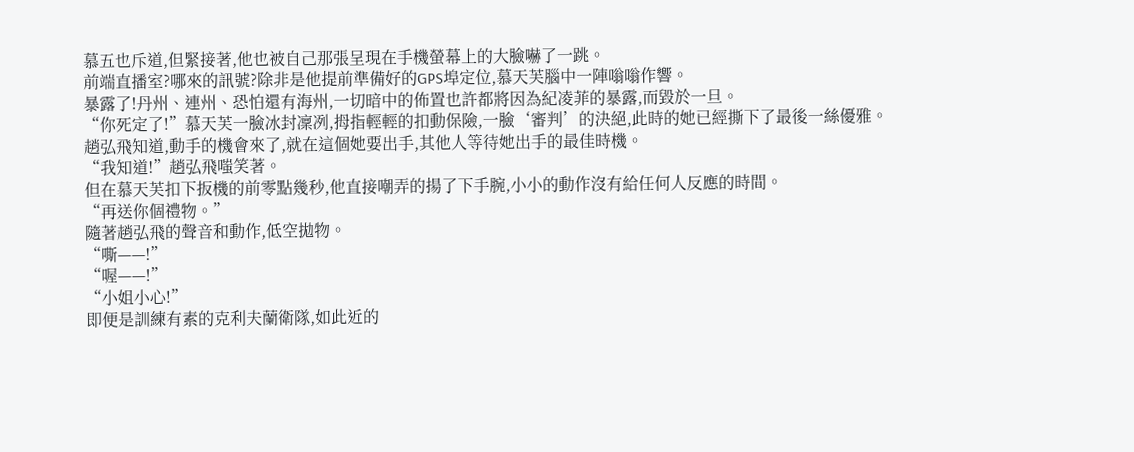慕五也斥道,但緊接著,他也被自己那張呈現在手機螢幕上的大臉嚇了一跳。
前端直播室?哪來的訊號?除非是他提前準備好的GPS埠定位,慕天芙腦中一陣嗡嗡作響。
暴露了!丹州、連州、恐怕還有海州,一切暗中的佈置也許都將因為紀凌菲的暴露,而毀於一旦。
“你死定了!”慕天芙一臉冰封凜冽,拇指輕輕的扣動保險,一臉‘審判’的決絕,此時的她已經撕下了最後一絲優雅。
趙弘飛知道,動手的機會來了,就在這個她要出手,其他人等待她出手的最佳時機。
“我知道!”趙弘飛嗤笑著。
但在慕天芙扣下扳機的前零點幾秒,他直接嘲弄的揚了下手腕,小小的動作沒有給任何人反應的時間。
“再送你個禮物。”
隨著趙弘飛的聲音和動作,低空拋物。
“嘶——!”
“喔——!”
“小姐小心!”
即便是訓練有素的克利夫蘭衛隊,如此近的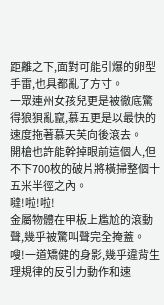距離之下,面對可能引爆的卵型手雷,也具都亂了方寸。
一眾連州女孩兒更是被徹底驚得狼狽亂竄,慕五更是以最快的速度拖著慕天芙向後滾去。
開槍也許能幹掉眼前這個人,但不下700枚的破片將橫掃整個十五米半徑之內。
噠!啦!啦!
金屬物體在甲板上尷尬的滾動聲,幾乎被驚叫聲完全掩蓋。
嗖!一道矯健的身影,幾乎違背生理規律的反引力動作和速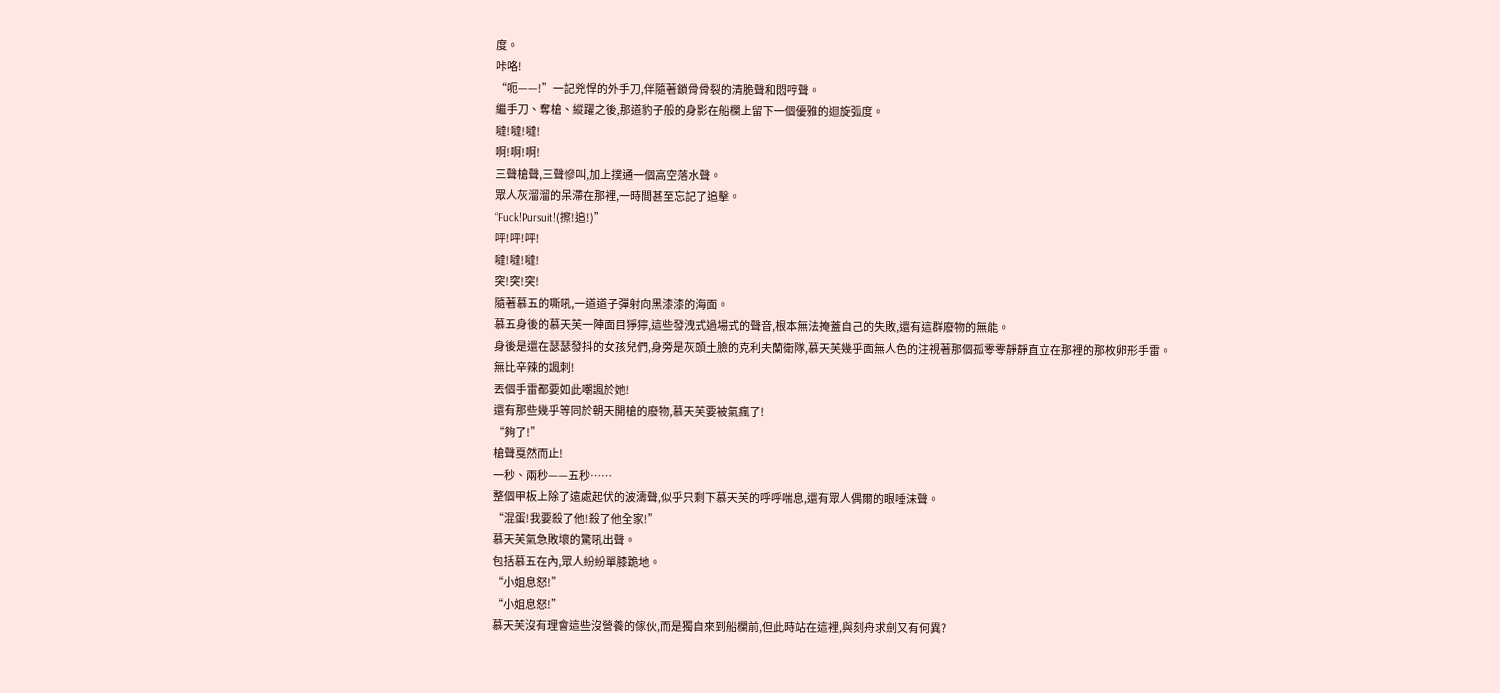度。
咔咯!
“呃——!”一記兇悍的外手刀,伴隨著鎖骨骨裂的清脆聲和悶哼聲。
繼手刀、奪槍、縱躍之後,那道豹子般的身影在船欄上留下一個優雅的迴旋弧度。
噠!噠!噠!
啊!啊!啊!
三聲槍聲,三聲慘叫,加上撲通一個高空落水聲。
眾人灰溜溜的呆滯在那裡,一時間甚至忘記了追擊。
“Fuck!Pursuit!(擦!追!)”
呯!呯!呯!
噠!噠!噠!
突!突!突!
隨著慕五的嘶吼,一道道子彈射向黑漆漆的海面。
慕五身後的慕天芙一陣面目猙獰,這些發洩式過場式的聲音,根本無法掩蓋自己的失敗,還有這群廢物的無能。
身後是還在瑟瑟發抖的女孩兒們,身旁是灰頭土臉的克利夫蘭衛隊,慕天芙幾乎面無人色的注視著那個孤零零靜靜直立在那裡的那枚卵形手雷。
無比辛辣的諷刺!
丟個手雷都要如此嘲諷於她!
還有那些幾乎等同於朝天開槍的廢物,慕天芙要被氣瘋了!
“夠了!”
槍聲戛然而止!
一秒、兩秒——五秒……
整個甲板上除了遠處起伏的波濤聲,似乎只剩下慕天芙的呼呼喘息,還有眾人偶爾的眼唾沫聲。
“混蛋!我要殺了他!殺了他全家!”
慕天芙氣急敗壞的驚吼出聲。
包括慕五在內,眾人紛紛單膝跪地。
“小姐息怒!”
“小姐息怒!”
慕天芙沒有理會這些沒營養的傢伙,而是獨自來到船欄前,但此時站在這裡,與刻舟求劍又有何異?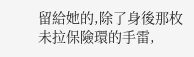留給她的,除了身後那枚未拉保險環的手雷,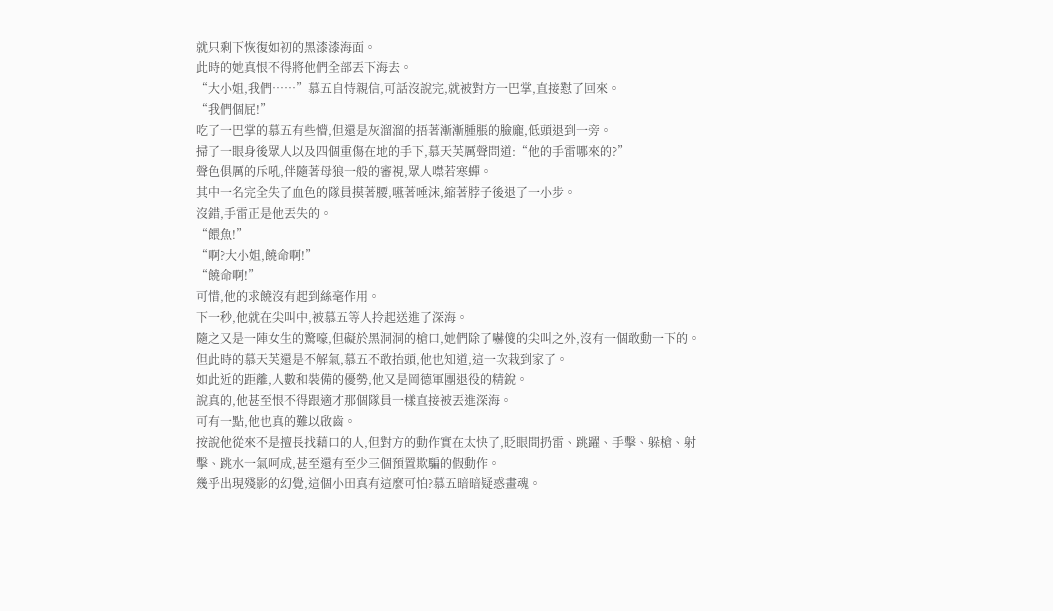就只剩下恢復如初的黑漆漆海面。
此時的她真恨不得將他們全部丟下海去。
“大小姐,我們……”慕五自恃親信,可話沒說完,就被對方一巴掌,直接懟了回來。
“我們個屁!”
吃了一巴掌的慕五有些懵,但還是灰溜溜的捂著漸漸腫脹的臉龐,低頭退到一旁。
掃了一眼身後眾人以及四個重傷在地的手下,慕天芙厲聲問道:“他的手雷哪來的?”
聲色俱厲的斥吼,伴隨著母狼一般的審視,眾人噤若寒蟬。
其中一名完全失了血色的隊員摸著腰,嚥著唾沫,縮著脖子後退了一小步。
沒錯,手雷正是他丟失的。
“餵魚!”
“啊?大小姐,饒命啊!”
“饒命啊!”
可惜,他的求饒沒有起到絲毫作用。
下一秒,他就在尖叫中,被慕五等人拎起送進了深海。
隨之又是一陣女生的驚嚎,但礙於黑洞洞的槍口,她們除了嚇傻的尖叫之外,沒有一個敢動一下的。
但此時的慕天芙還是不解氣,慕五不敢抬頭,他也知道,這一次栽到家了。
如此近的距離,人數和裝備的優勢,他又是岡德軍團退役的精銳。
說真的,他甚至恨不得跟適才那個隊員一樣直接被丟進深海。
可有一點,他也真的難以啟齒。
按說他從來不是擅長找藉口的人,但對方的動作實在太快了,眨眼間扔雷、跳躍、手擊、躲槍、射擊、跳水一氣呵成,甚至還有至少三個預置欺騙的假動作。
幾乎出現殘影的幻覺,這個小田真有這麼可怕?慕五暗暗疑惑畫魂。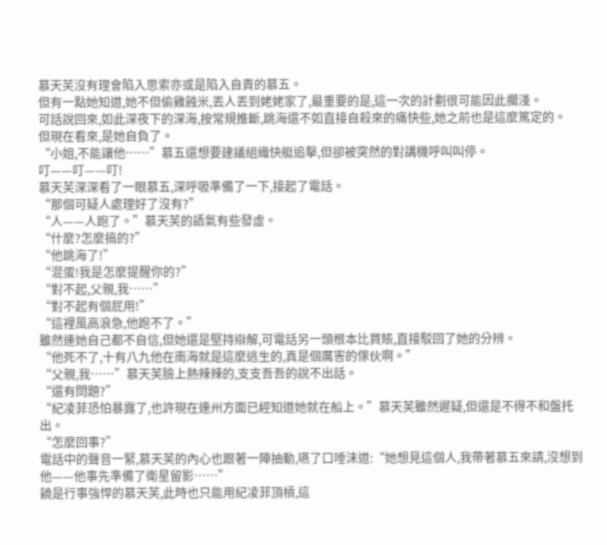慕天芙沒有理會陷入思索亦或是陷入自責的慕五。
但有一點她知道,她不但偷雞蝕米,丟人丟到姥姥家了,最重要的是,這一次的計劃很可能因此擱淺。
可話說回來,如此深夜下的深海,按常規推斷,跳海還不如直接自殺來的痛快些,她之前也是這麼篤定的。
但現在看來,是她自負了。
“小姐,不能讓他……”慕五還想要建議組織快艇追擊,但卻被突然的對講機呼叫叫停。
叮——叮——叮!
慕天芙深深看了一眼慕五,深呼吸準備了一下,接起了電話。
“那個可疑人處理好了沒有?”
“人——人跑了。”慕天芙的語氣有些發虛。
“什麼?怎麼搞的?”
“他跳海了!”
“混蛋!我是怎麼提醒你的?”
“對不起,父親,我……”
“對不起有個屁用!”
“這裡風高浪急,他跑不了。”
雖然連她自己都不自信,但她還是堅持辯解,可電話另一頭根本比買賬,直接駁回了她的分辨。
“他死不了,十有八九他在南海就是這麼逃生的,真是個厲害的傢伙啊。”
“父親,我……”慕天芙臉上熱辣辣的,支支吾吾的說不出話。
“還有問題?”
“紀凌菲恐怕暴露了,也許現在連州方面已經知道她就在船上。”慕天芙雖然遲疑,但還是不得不和盤托出。
“怎麼回事?”
電話中的聲音一緊,慕天芙的內心也跟著一陣抽動,嚥了口唾沫道:“她想見這個人,我帶著慕五來請,沒想到他——他事先準備了衛星留影……”
饒是行事強悍的慕天芙,此時也只能用紀凌菲頂槓,這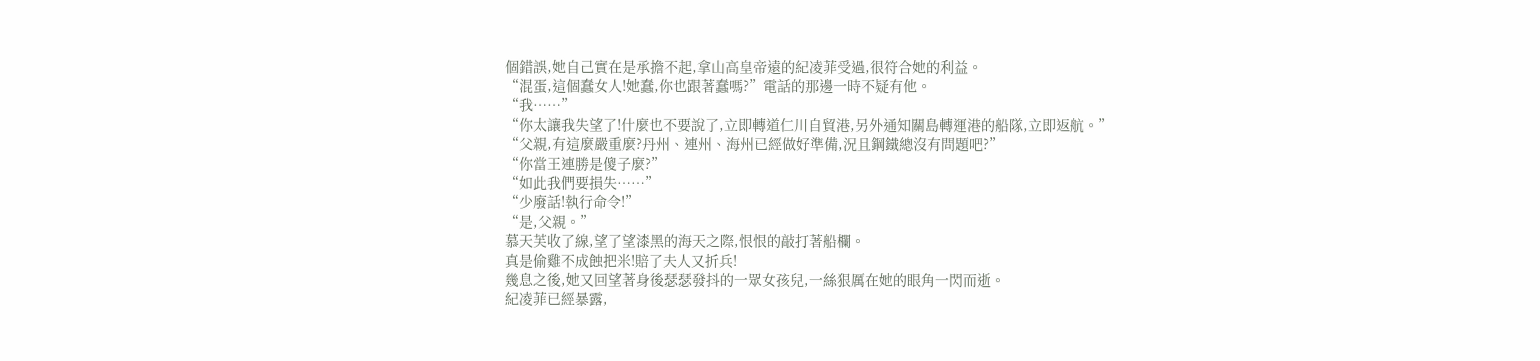個錯誤,她自己實在是承擔不起,拿山高皇帝遠的紀凌菲受過,很符合她的利益。
“混蛋,這個蠢女人!她蠢,你也跟著蠢嗎?”電話的那邊一時不疑有他。
“我……”
“你太讓我失望了!什麼也不要說了,立即轉道仁川自貿港,另外通知關島轉運港的船隊,立即返航。”
“父親,有這麼嚴重麼?丹州、連州、海州已經做好準備,況且鋼鐵總沒有問題吧?”
“你當王連勝是傻子麼?”
“如此我們要損失……”
“少廢話!執行命令!”
“是,父親。”
慕天芙收了線,望了望漆黑的海天之際,恨恨的敲打著船欄。
真是偷雞不成蝕把米!賠了夫人又折兵!
幾息之後,她又回望著身後瑟瑟發抖的一眾女孩兒,一絲狠厲在她的眼角一閃而逝。
紀凌菲已經暴露,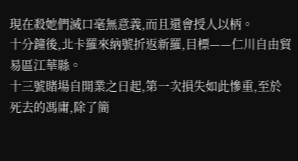現在殺她們滅口毫無意義,而且還會授人以柄。
十分鐘後,北卡羅來納號折返新羅,目標——仁川自由貿易區江華縣。
十三號賭場自開業之日起,第一次損失如此慘重,至於死去的馮庸,除了簡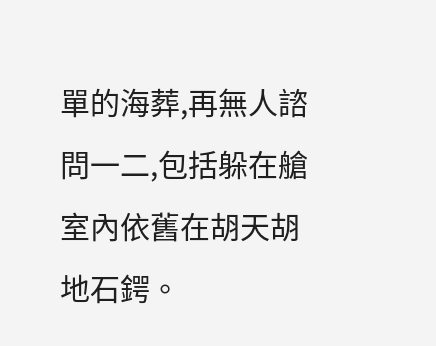單的海葬,再無人諮問一二,包括躲在艙室內依舊在胡天胡地石鍔。